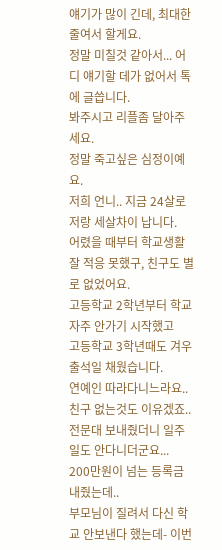얘기가 많이 긴데, 최대한 줄여서 할게요.
정말 미칠것 같아서... 어디 얘기할 데가 없어서 톡에 글씁니다.
봐주시고 리플좀 달아주세요.
정말 죽고싶은 심정이예요.
저희 언니.. 지금 24살로 저랑 세살차이 납니다.
어렸을 때부터 학교생활 잘 적응 못했구, 친구도 별로 없었어요.
고등학교 2학년부터 학교 자주 안가기 시작했고
고등학교 3학년때도 겨우 출석일 채웠습니다.
연예인 따라다니느라요.. 친구 없는것도 이유겠죠..
전문대 보내줬더니 일주일도 안다니더군요...
200만원이 넘는 등록금 내줬는데..
부모님이 질려서 다신 학교 안보낸다 했는데- 이번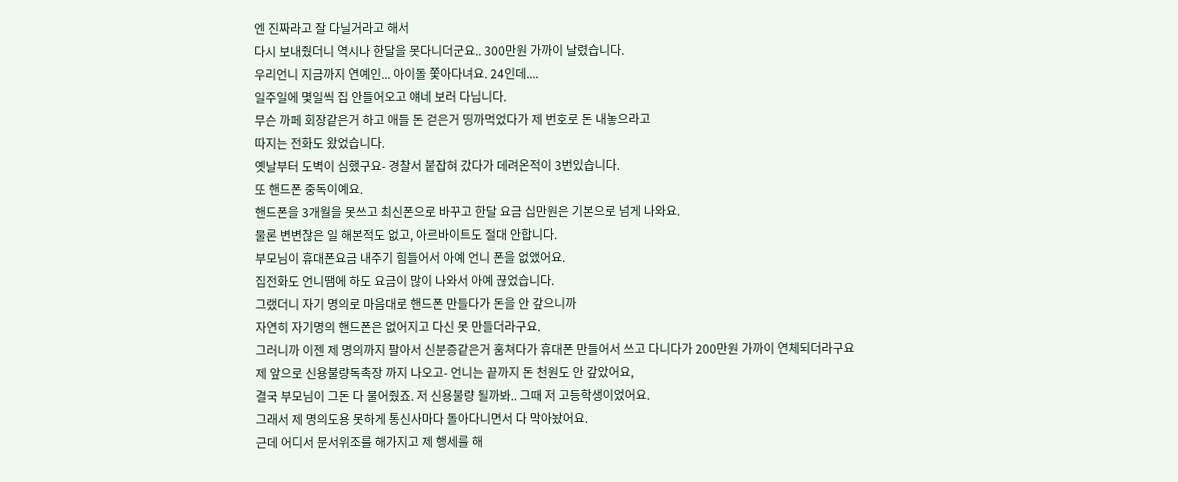엔 진짜라고 잘 다닐거라고 해서
다시 보내줬더니 역시나 한달을 못다니더군요.. 300만원 가까이 날렸습니다.
우리언니 지금까지 연예인... 아이돌 쫓아다녀요. 24인데....
일주일에 몇일씩 집 안들어오고 얘네 보러 다닙니다.
무슨 까페 회장같은거 하고 애들 돈 걷은거 띵까먹었다가 제 번호로 돈 내놓으라고
따지는 전화도 왔었습니다.
옛날부터 도벽이 심했구요- 경찰서 붙잡혀 갔다가 데려온적이 3번있습니다.
또 핸드폰 중독이예요.
핸드폰을 3개월을 못쓰고 최신폰으로 바꾸고 한달 요금 십만원은 기본으로 넘게 나와요.
물론 변변찮은 일 해본적도 없고, 아르바이트도 절대 안합니다.
부모님이 휴대폰요금 내주기 힘들어서 아예 언니 폰을 없앴어요.
집전화도 언니땜에 하도 요금이 많이 나와서 아예 끊었습니다.
그랬더니 자기 명의로 마음대로 핸드폰 만들다가 돈을 안 갚으니까
자연히 자기명의 핸드폰은 없어지고 다신 못 만들더라구요.
그러니까 이젠 제 명의까지 팔아서 신분증같은거 훔쳐다가 휴대폰 만들어서 쓰고 다니다가 200만원 가까이 연체되더라구요
제 앞으로 신용불량독촉장 까지 나오고- 언니는 끝까지 돈 천원도 안 갚았어요,
결국 부모님이 그돈 다 물어줬죠. 저 신용불량 될까봐.. 그때 저 고등학생이었어요.
그래서 제 명의도용 못하게 통신사마다 돌아다니면서 다 막아놨어요.
근데 어디서 문서위조를 해가지고 제 행세를 해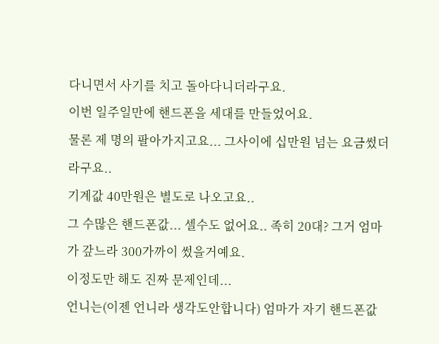다니면서 사기를 치고 돌아다니더라구요.
이번 일주일만에 핸드폰을 세대를 만들었어요.
물론 제 명의 팔아가지고요... 그사이에 십만원 넘는 요금썼더라구요..
기계값 40만원은 별도로 나오고요..
그 수많은 핸드폰값... 셀수도 없어요.. 족히 20대? 그거 엄마가 갚느라 300가까이 썼을거예요.
이정도만 해도 진짜 문제인데...
언니는(이젠 언니라 생각도안합니다) 엄마가 자기 핸드폰값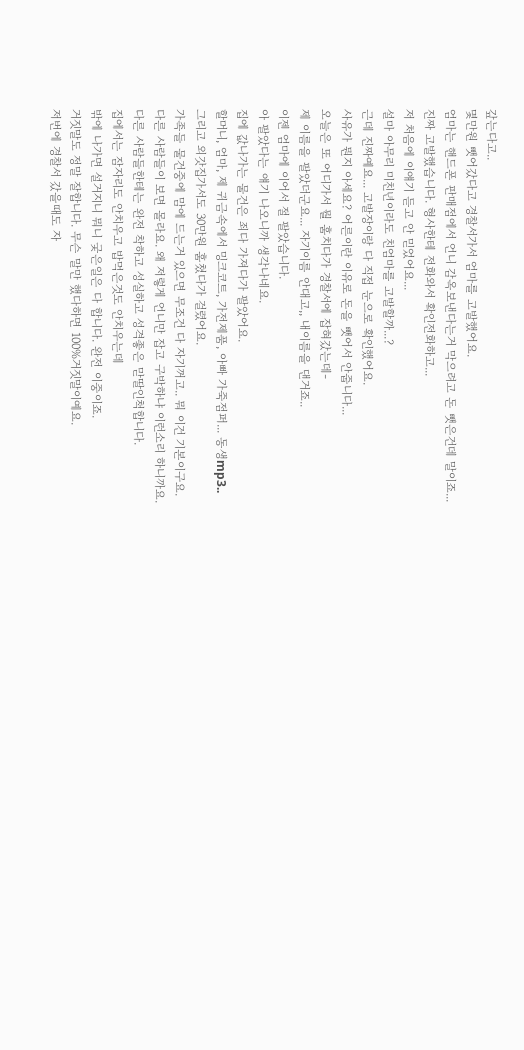갚는다고..
몇만원 뺏어갔다고 경찰서가서 엄마를 고발했어요.
엄마는 핸드폰 판매점에서 언니 감옥보낸다는거 막으려고 돈 뺏은건데 말이죠...
진짜 고발했습니다. 형사한테 전화와서 확인전화하고...
저 처음에 이얘기 듣고 안 믿었어요...
설마 아무리 미친년이라도 친엄마를 고발할까...?
근데 진짜예요... 고발장이랑 다 직접 눈으로 확인했어요.
사유가 뭔지 아세요? 어른이란 이유로 돈을 뺏어서 안줍니다...
오늘은 또 어디가서 뭘 훔치다가 경찰서에 잡혀갔는데-
제 이름을 팔았더군요... 자기이름 안대고,, 내이름을 댄거죠..
이젠 엄마에 이어서 절 팔았습니다.
아 팔았다는 얘기 나오니까 생각나네요.
집에 값나가는 물건은 죄다 가져다가 팔았어요.
할머니, 엄마, 제 귀금속에서 밍크코트, 가전제품, 아빠 가죽점퍼... 동생mp3..
그리고 외갓집가서도 30만원 훔쳤다가 걸렸어요.
가족들 물건중에 맘에 드는거 있으면 무조건 다 자기꺼고.. 뭐 이건 기본이구요.
다른 사람들이 보면 몰라요. 왜 저렇게 언니만 잡고 구박하냐 이런소리 하니까요.
다른 사람들한테는 완전 착하고 성실하고 성격좋은 맏딸인척합니다.
집에서는 잠자리도 안치우고 밥먹은것도 안치우는데
밖에 나가면 설거지니 뭐니 궂은일은 다 합니다. 완전 이중이죠.
거짓말도 정말 잘합니다. 무슨 말만 했다하면 100%거짓말이예요.
저번에 경찰서 갔을때도 자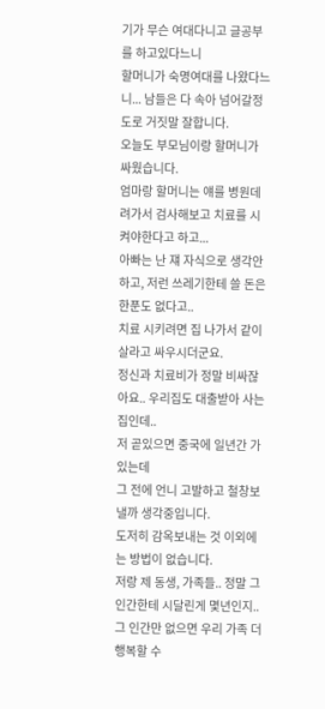기가 무슨 여대다니고 글공부를 하고있다느니
할머니가 숙명여대를 나왔다느니... 남들은 다 속아 넘어갈정도로 거짓말 잘합니다.
오늘도 부모님이랑 할머니가 싸웠습니다.
엄마랑 할머니는 얘를 병원데려가서 검사해보고 치료를 시켜야한다고 하고...
아빠는 난 쟤 자식으로 생각안하고, 저런 쓰레기한테 쓸 돈은 한푼도 없다고..
치료 시키려면 집 나가서 같이 살라고 싸우시더군요.
정신과 치료비가 정말 비싸잖아요.. 우리집도 대출받아 사는 집인데..
저 곧있으면 중국에 일년간 가있는데
그 전에 언니 고발하고 철창보낼까 생각중입니다.
도저히 감옥보내는 것 이외에는 방법이 없습니다.
저랑 제 동생, 가족들.. 정말 그 인간한테 시달린게 몇년인지..
그 인간만 없으면 우리 가족 더 행복할 수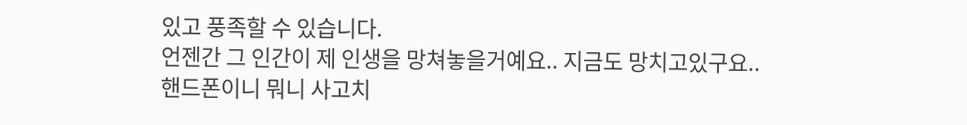있고 풍족할 수 있습니다.
언젠간 그 인간이 제 인생을 망쳐놓을거예요.. 지금도 망치고있구요..
핸드폰이니 뭐니 사고치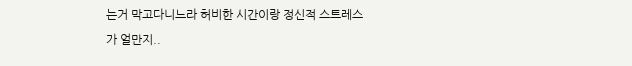는거 막고다니느라 허비한 시간이랑 정신적 스트레스가 얼만지..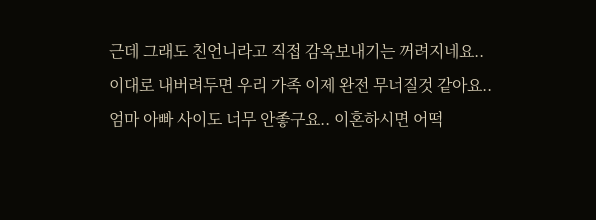근데 그래도 친언니라고 직접 감옥보내기는 꺼려지네요..
이대로 내버려두면 우리 가족 이제 완전 무너질것 같아요..
엄마 아빠 사이도 너무 안좋구요.. 이혼하시면 어떡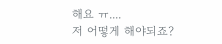해요 ㅠ....
저 어떻게 해야되죠?